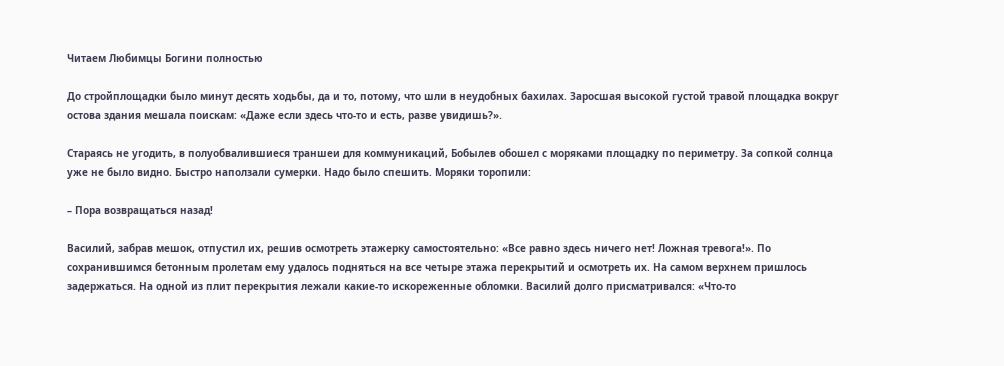Читаем Любимцы Богини полностью

До стройплощадки было минут десять ходьбы, да и то, потому, что шли в неудобных бахилах. Заросшая высокой густой травой площадка вокруг остова здания мешала поискам: «Даже если здесь что-то и есть, разве увидишь?».

Стараясь не угодить, в полуобвалившиеся траншеи для коммуникаций, Бобылев обошел с моряками площадку по периметру. За сопкой солнца уже не было видно. Быстро наползали сумерки. Надо было спешить. Моряки торопили:

– Пора возвращаться назад!

Василий, забрав мешок, отпустил их, решив осмотреть этажерку самостоятельно: «Все равно здесь ничего нет! Ложная тревога!». По сохранившимся бетонным пролетам ему удалось подняться на все четыре этажа перекрытий и осмотреть их. На самом верхнем пришлось задержаться. На одной из плит перекрытия лежали какие-то искореженные обломки. Василий долго присматривался: «Что-то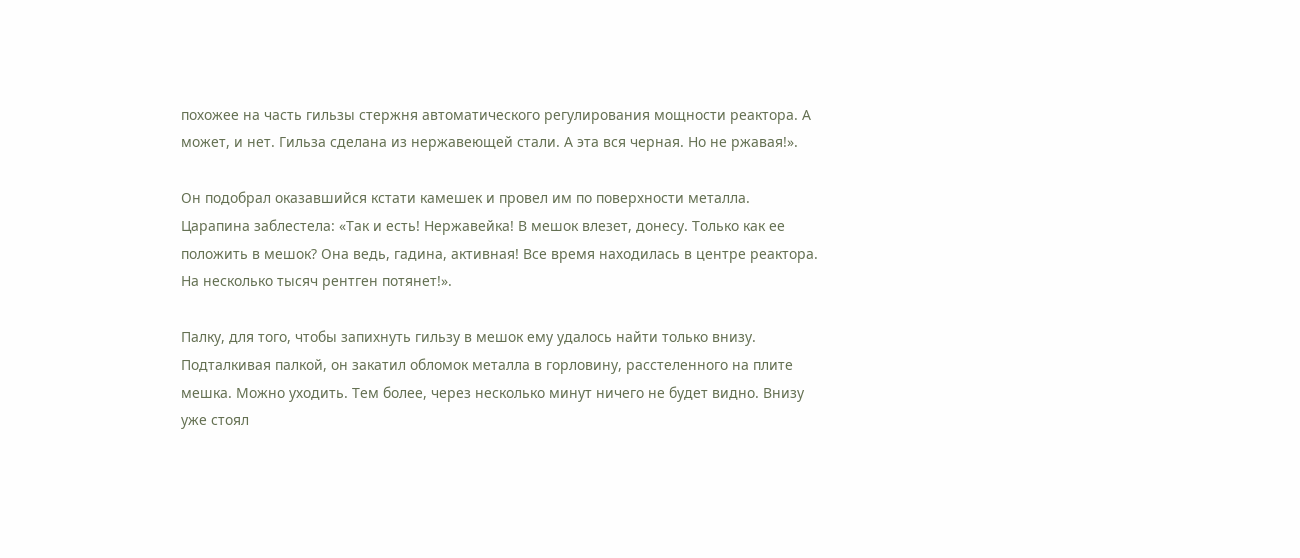похожее на часть гильзы стержня автоматического регулирования мощности реактора. А может, и нет. Гильза сделана из нержавеющей стали. А эта вся черная. Но не ржавая!».

Он подобрал оказавшийся кстати камешек и провел им по поверхности металла. Царапина заблестела: «Так и есть! Нержавейка! В мешок влезет, донесу. Только как ее положить в мешок? Она ведь, гадина, активная! Все время находилась в центре реактора. На несколько тысяч рентген потянет!».

Палку, для того, чтобы запихнуть гильзу в мешок ему удалось найти только внизу. Подталкивая палкой, он закатил обломок металла в горловину, расстеленного на плите мешка. Можно уходить. Тем более, через несколько минут ничего не будет видно. Внизу уже стоял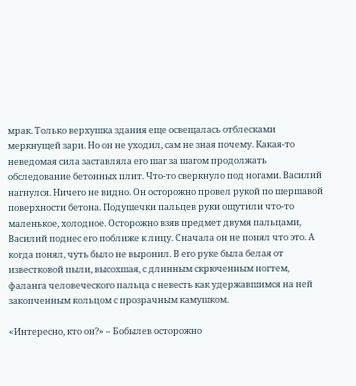мрак. Только верхушка здания еще освещалась отблесками меркнущей зари. Но он не уходил, сам не зная почему. Какая-то неведомая сила заставляла его шаг за шагом продолжать обследование бетонных плит. Что-то сверкнуло под ногами. Василий нагнулся. Ничего не видно. Он осторожно провел рукой по шершавой поверхности бетона. Подушечки пальцев руки ощутили что-то маленькое, холодное. Осторожно взяв предмет двумя пальцами, Василий поднес его поближе к лицу. Сначала он не понял что это. А когда понял, чуть было не выронил. В его руке была белая от известковой пыли, высохшая, с длинным скрюченным ногтем, фаланга человеческого пальца с невесть как удержавшимся на ней закопченным кольцом с прозрачным камушком.

«Интересно, кто он?» – Бобылев осторожно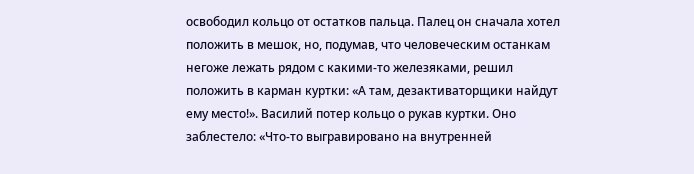освободил кольцо от остатков пальца. Палец он сначала хотел положить в мешок, но, подумав, что человеческим останкам негоже лежать рядом с какими-то железяками, решил положить в карман куртки: «А там, дезактиваторщики найдут ему место!». Василий потер кольцо о рукав куртки. Оно заблестело: «Что-то выгравировано на внутренней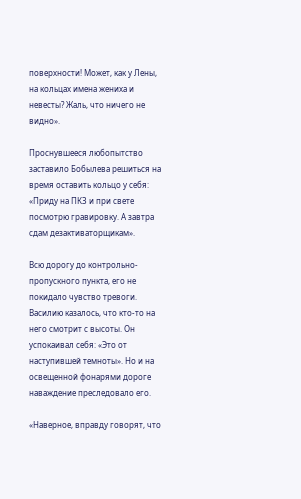поверхности! Может, как у Лены, на кольцах имена жениха и невесты? Жаль, что ничего не видно».

Проснувшееся любопытство заставило Бобылева решиться на время оставить кольцо у себя: «Приду на ПКЗ и при свете посмотрю гравировку. А завтра сдам дезактиваторщикам».

Всю дорогу до контрольно-пропускного пункта, его не покидало чувство тревоги. Василию казалось, что кто-то на него смотрит с высоты. Он успокаивал себя: «Это от наступившей темноты». Но и на освещенной фонарями дороге наваждение преследовало его.

«Наверное, вправду говорят, что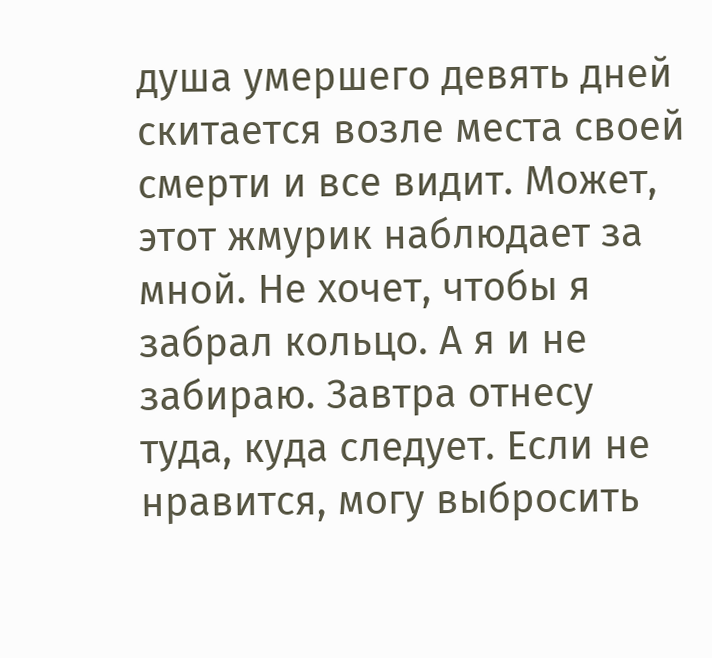душа умершего девять дней скитается возле места своей смерти и все видит. Может, этот жмурик наблюдает за мной. Не хочет, чтобы я забрал кольцо. А я и не забираю. Завтра отнесу туда, куда следует. Если не нравится, могу выбросить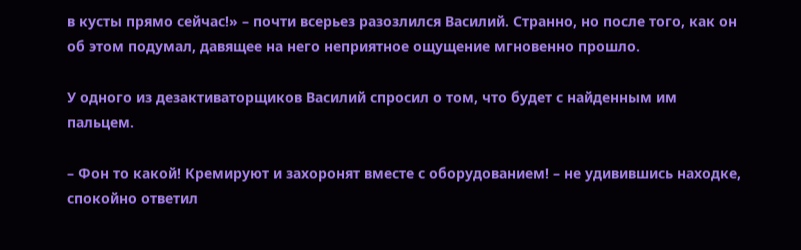в кусты прямо сейчас!» – почти всерьез разозлился Василий. Странно, но после того, как он об этом подумал, давящее на него неприятное ощущение мгновенно прошло.

У одного из дезактиваторщиков Василий спросил о том, что будет с найденным им пальцем.

– Фон то какой! Кремируют и захоронят вместе с оборудованием! – не удивившись находке, спокойно ответил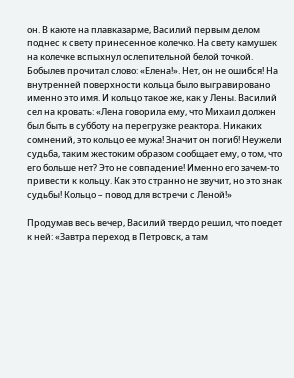он. В каюте на плавказарме, Василий первым делом поднес к свету принесенное колечко. На свету камушек на колечке вспыхнул ослепительной белой точкой. Бобылев прочитал слово: «Елена!». Нет, он не ошибся! На внутренней поверхности кольца было выгравировано именно это имя. И кольцо такое же, как у Лены. Василий сел на кровать: «Лена говорила ему, что Михаил должен был быть в субботу на перегрузке реактора. Никаких сомнений, это кольцо ее мужа! Значит он погиб! Неужели судьба, таким жестоким образом сообщает ему, о том, что его больше нет? Это не совпадение! Именно его зачем-то привести к кольцу. Как это странно не звучит, но это знак судьбы! Кольцо – повод для встречи с Леной!»

Продумав весь вечер, Василий твердо решил, что поедет к ней: «Завтра переход в Петровск, а там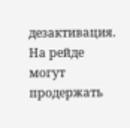дезактивация. На рейде могут продержать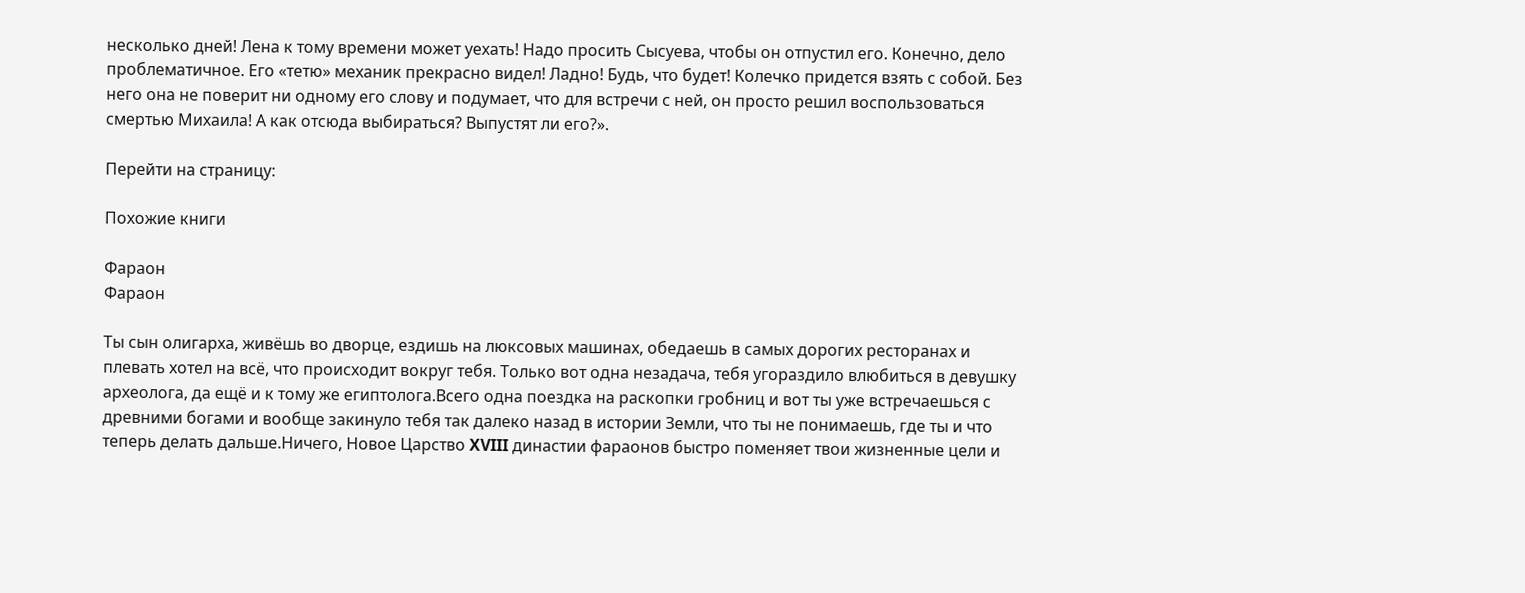несколько дней! Лена к тому времени может уехать! Надо просить Сысуева, чтобы он отпустил его. Конечно, дело проблематичное. Его «тетю» механик прекрасно видел! Ладно! Будь, что будет! Колечко придется взять с собой. Без него она не поверит ни одному его слову и подумает, что для встречи с ней, он просто решил воспользоваться смертью Михаила! А как отсюда выбираться? Выпустят ли его?».

Перейти на страницу:

Похожие книги

Фараон
Фараон

Ты сын олигарха, живёшь во дворце, ездишь на люксовых машинах, обедаешь в самых дорогих ресторанах и плевать хотел на всё, что происходит вокруг тебя. Только вот одна незадача, тебя угораздило влюбиться в девушку археолога, да ещё и к тому же египтолога.Всего одна поездка на раскопки гробниц и вот ты уже встречаешься с древними богами и вообще закинуло тебя так далеко назад в истории Земли, что ты не понимаешь, где ты и что теперь делать дальше.Ничего, Новое Царство XVIII династии фараонов быстро поменяет твои жизненные цели и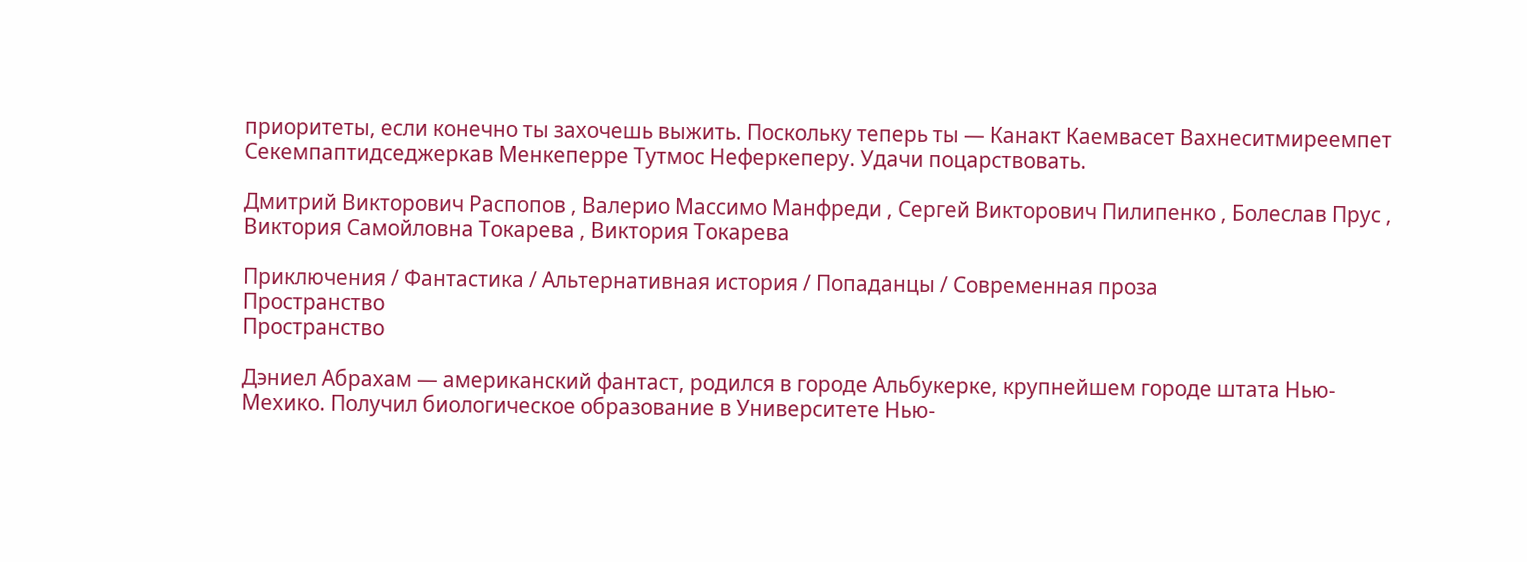приоритеты, если конечно ты захочешь выжить. Поскольку теперь ты — Канакт Каемвасет Вахнеситмиреемпет Секемпаптидседжеркав Менкеперре Тутмос Неферкеперу. Удачи поцарствовать.

Дмитрий Викторович Распопов , Валерио Массимо Манфреди , Сергей Викторович Пилипенко , Болеслав Прус , Виктория Самойловна Токарева , Виктория Токарева

Приключения / Фантастика / Альтернативная история / Попаданцы / Современная проза
Пространство
Пространство

Дэниел Абрахам — американский фантаст, родился в городе Альбукерке, крупнейшем городе штата Нью-Мехико. Получил биологическое образование в Университете Нью-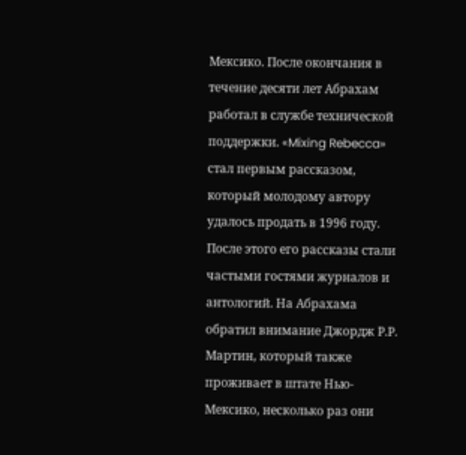Мексико. После окончания в течение десяти лет Абрахам работал в службе технической поддержки. «Mixing Rebecca» стал первым рассказом, который молодому автору удалось продать в 1996 году. После этого его рассказы стали частыми гостями журналов и антологий. На Абрахама обратил внимание Джордж Р.Р. Мартин, который также проживает в штате Нью-Мексико, несколько раз они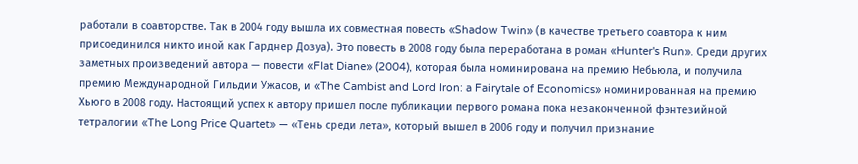работали в соавторстве. Так в 2004 году вышла их совместная повесть «Shadow Twin» (в качестве третьего соавтора к ним присоединился никто иной как Гарднер Дозуа). Это повесть в 2008 году была переработана в роман «Hunter's Run». Среди других заметных произведений автора — повести «Flat Diane» (2004), которая была номинирована на премию Небьюла, и получила премию Международной Гильдии Ужасов, и «The Cambist and Lord Iron: a Fairytale of Economics» номинированная на премию Хьюго в 2008 году. Настоящий успех к автору пришел после публикации первого романа пока незаконченной фэнтезийной тетралогии «The Long Price Quartet» — «Тень среди лета», который вышел в 2006 году и получил признание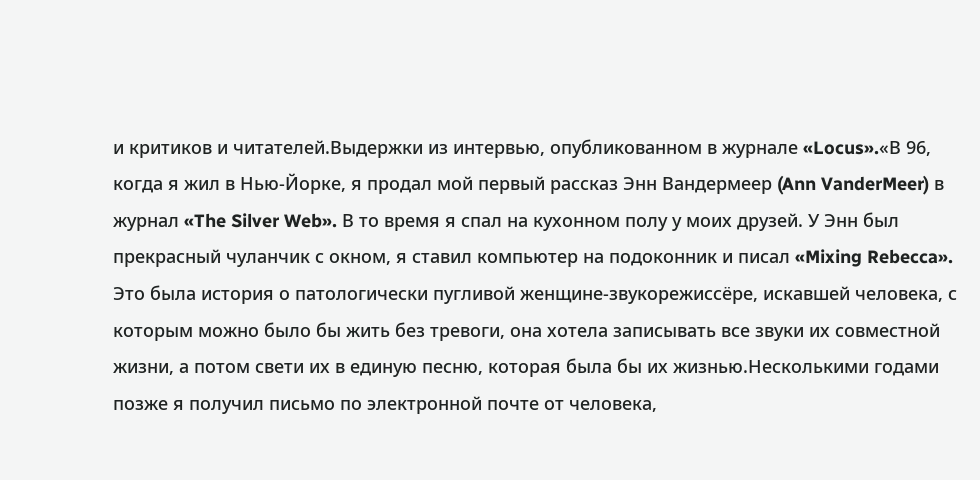и критиков и читателей.Выдержки из интервью, опубликованном в журнале «Locus».«В 96, когда я жил в Нью-Йорке, я продал мой первый рассказ Энн Вандермеер (Ann VanderMeer) в журнал «The Silver Web». В то время я спал на кухонном полу у моих друзей. У Энн был прекрасный чуланчик с окном, я ставил компьютер на подоконник и писал «Mixing Rebecca». Это была история о патологически пугливой женщине-звукорежиссёре, искавшей человека, с которым можно было бы жить без тревоги, она хотела записывать все звуки их совместной жизни, а потом свети их в единую песню, которая была бы их жизнью.Несколькими годами позже я получил письмо по электронной почте от человека,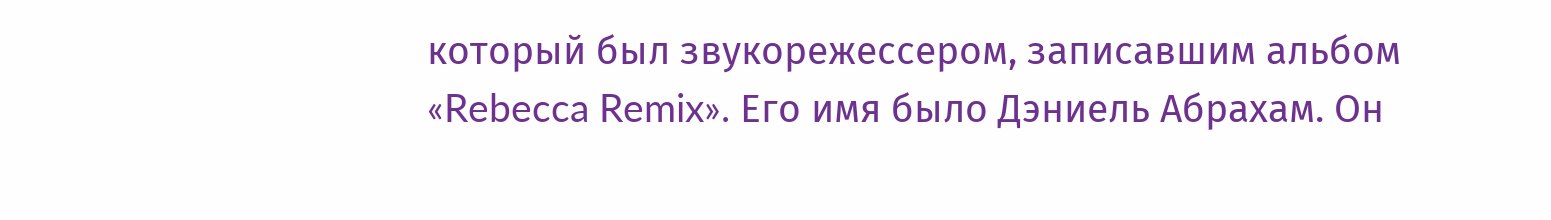который был звукорежессером, записавшим альбом «Rebecca Remix». Его имя было Дэниель Абрахам. Он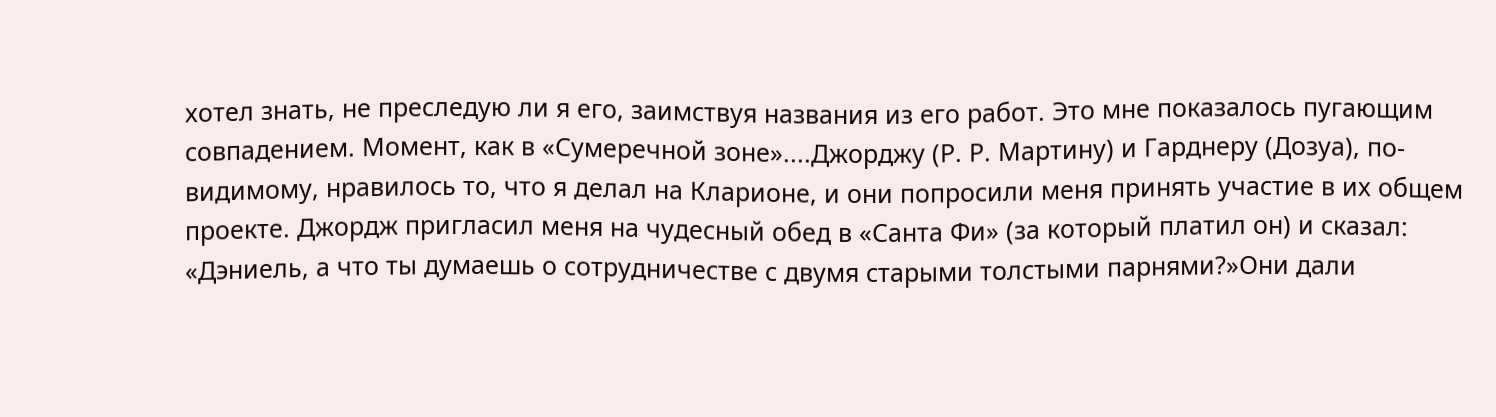хотел знать, не преследую ли я его, заимствуя названия из его работ. Это мне показалось пугающим совпадением. Момент, как в «Сумеречной зоне»....Джорджу (Р. Р. Мартину) и Гарднеру (Дозуа), по-видимому, нравилось то, что я делал на Кларионе, и они попросили меня принять участие в их общем проекте. Джордж пригласил меня на чудесный обед в «Санта Фи» (за который платил он) и сказал: «Дэниель, а что ты думаешь о сотрудничестве с двумя старыми толстыми парнями?»Они дали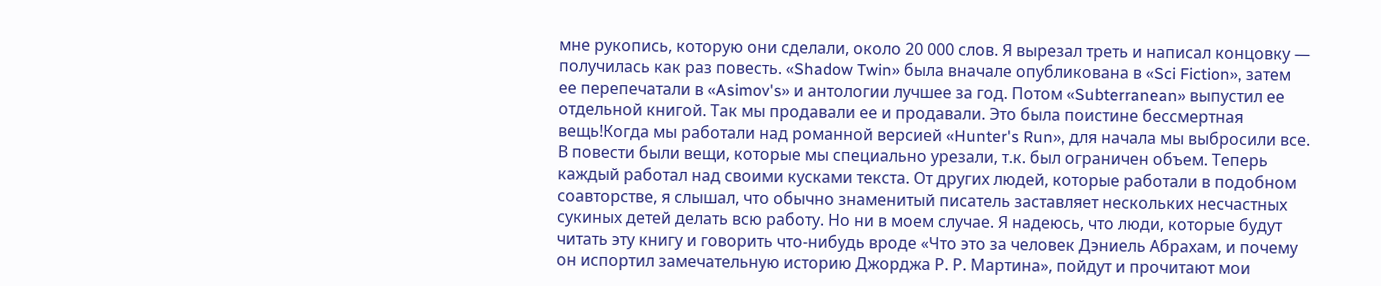мне рукопись, которую они сделали, около 20 000 слов. Я вырезал треть и написал концовку — получилась как раз повесть. «Shadow Twin» была вначале опубликована в «Sci Fiction», затем ее перепечатали в «Asimov's» и антологии лучшее за год. Потом «Subterranean» выпустил ее отдельной книгой. Так мы продавали ее и продавали. Это была поистине бессмертная вещь!Когда мы работали над романной версией «Hunter's Run», для начала мы выбросили все. В повести были вещи, которые мы специально урезали, т.к. был ограничен объем. Теперь каждый работал над своими кусками текста. От других людей, которые работали в подобном соавторстве, я слышал, что обычно знаменитый писатель заставляет нескольких несчастных сукиных детей делать всю работу. Но ни в моем случае. Я надеюсь, что люди, которые будут читать эту книгу и говорить что-нибудь вроде «Что это за человек Дэниель Абрахам, и почему он испортил замечательную историю Джорджа Р. Р. Мартина», пойдут и прочитают мои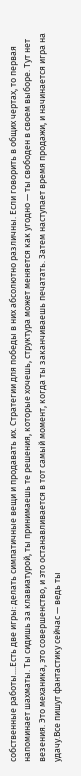собственные работы....Есть две игры: делать симпатичные вещи и продавать их. Стратегии для победы в них абсолютно различны. Если говорить в общих чертах, то первая напоминает шахматы. Ты сидишь за клавиатурой, ты принимаешь те решения, которые хочешь, структура может меняется как угодно — ты свободен в своем выборе. Тут нет везения. Это механика, это совершенство, и это останавливается в тот самый момент, когда ты заканчиваешь печатать. Затем наступает время продажи, и начинается игра на удачу.Все пишут фантастику сейчас — ведь ты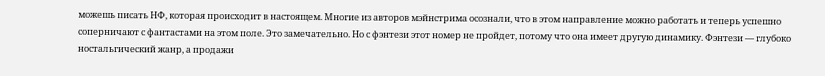можешь писать НФ, которая происходит в настоящем. Многие из авторов мэйнстрима осознали, что в этом направление можно работать и теперь успешно соперничают с фантастами на этом поле. Это замечательно. Но с фэнтези этот номер не пройдет, потому что она имеет другую динамику. Фэнтези — глубоко ностальгический жанр, а продажи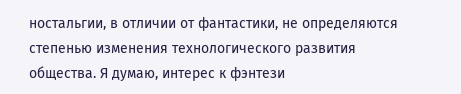ностальгии, в отличии от фантастики, не определяются степенью изменения технологического развития общества. Я думаю, интерес к фэнтези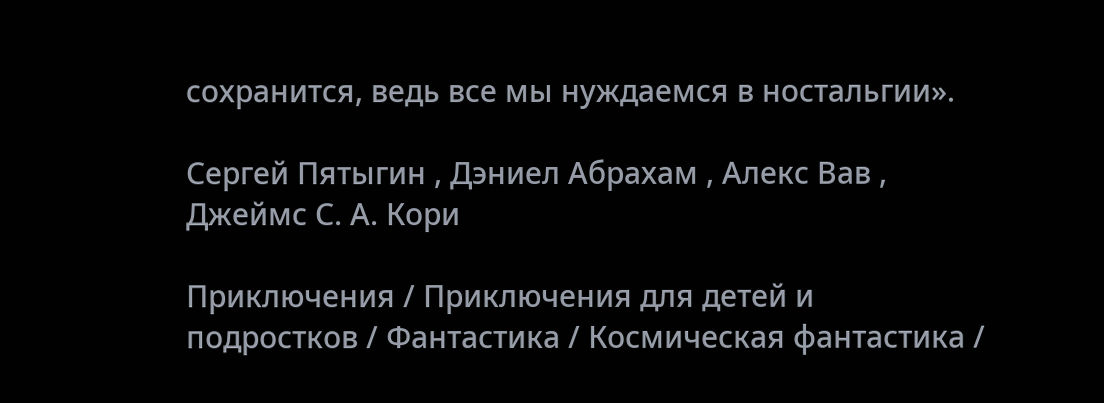сохранится, ведь все мы нуждаемся в ностальгии».

Сергей Пятыгин , Дэниел Абрахам , Алекс Вав , Джеймс С. А. Кори

Приключения / Приключения для детей и подростков / Фантастика / Космическая фантастика /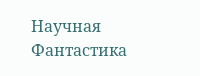Научная Фантастика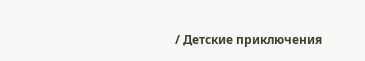/ Детские приключения